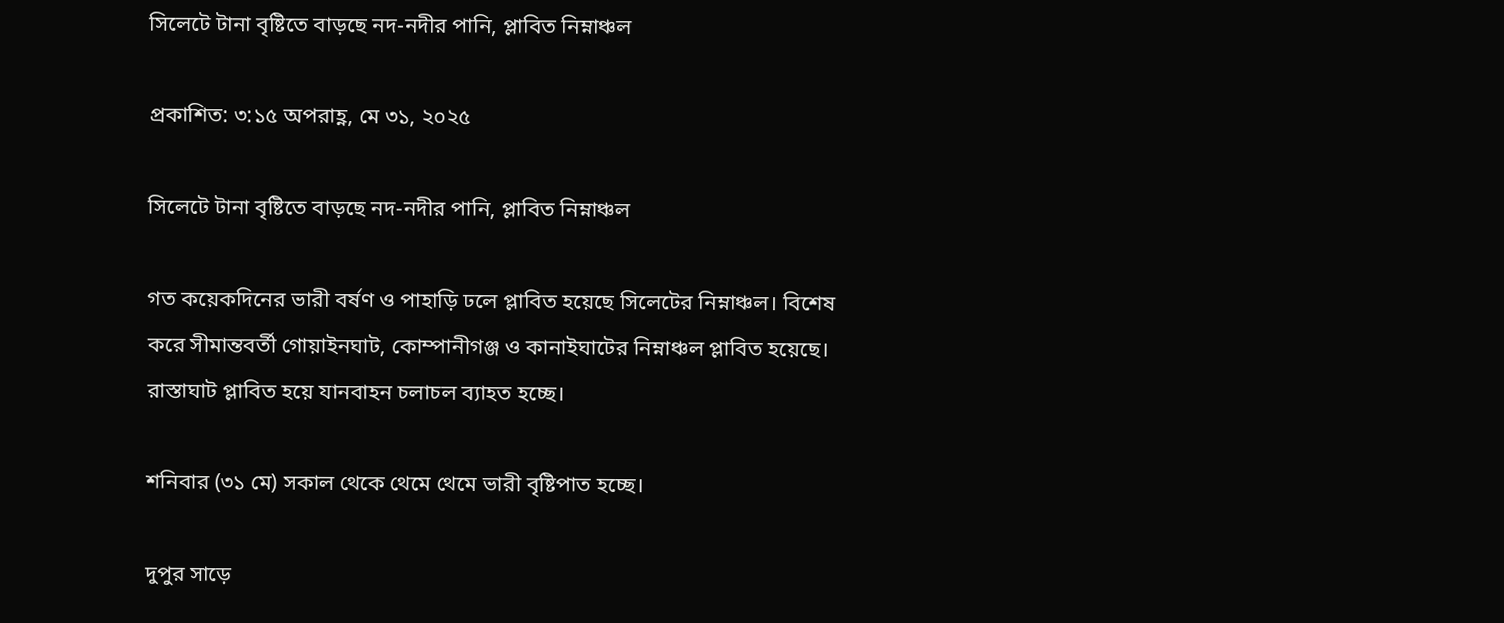সিলেটে টানা বৃষ্টিতে বাড়ছে নদ-নদীর পানি, প্লাবিত নিম্নাঞ্চল

প্রকাশিত: ৩:১৫ অপরাহ্ণ, মে ৩১, ২০২৫

সিলেটে টানা বৃষ্টিতে বাড়ছে নদ-নদীর পানি, প্লাবিত নিম্নাঞ্চল

গত কয়েকদিনের ভারী বর্ষণ ও পাহাড়ি ঢলে প্লাবিত হয়েছে সিলেটের নিম্নাঞ্চল। বিশেষ করে সীমান্তবর্তী গোয়াইনঘাট, কোম্পানীগঞ্জ ও কানাইঘাটের নিম্নাঞ্চল প্লাবিত হয়েছে। রাস্তাঘাট প্লাবিত হয়ে যানবাহন চলাচল ব্যাহত হচ্ছে।

শনিবার (৩১ মে) সকাল থেকে থেমে থেমে ভারী বৃষ্টিপাত হচ্ছে।

দুপুর সাড়ে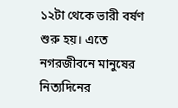১২টা থেকে ভারী বর্ষণ শুরু হয়। এতে নগরজীবনে মানুষের নিত্যদিনের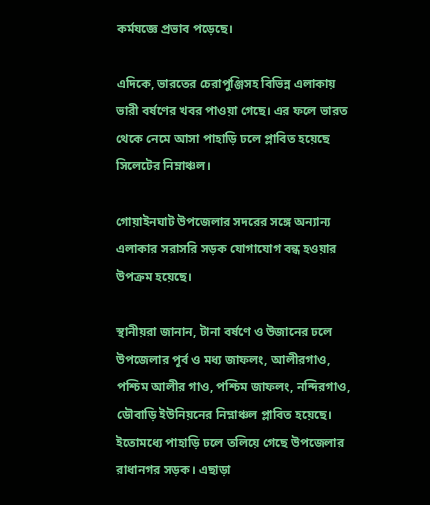কর্মযজ্ঞে প্রভাব পড়েছে।

এদিকে, ভারতের চেরাপুঞ্জিসহ বিভিন্ন এলাকায় ভারী বর্ষণের খবর পাওয়া গেছে। এর ফলে ভারত থেকে নেমে আসা পাহাড়ি ঢলে প্লাবিত হয়েছে সিলেটের নিম্নাঞ্চল।

গোয়াইনঘাট উপজেলার সদরের সঙ্গে অন্যান্য এলাকার সরাসরি সড়ক যোগাযোগ বন্ধ হওয়ার উপক্রম হয়েছে।

স্থানীয়রা জানান, টানা বর্ষণে ও উজানের ঢলে উপজেলার পূর্ব ও মধ্য জাফলং, আলীরগাও, পশ্চিম আলীর গাও, পশ্চিম জাফলং, নন্দিরগাও, ডৌবাড়ি ইউনিয়নের নিম্নাঞ্চল প্লাবিত হয়েছে। ইতোমধ্যে পাহাড়ি ঢলে তলিয়ে গেছে উপজেলার রাধানগর সড়ক। এছাড়া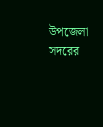উপজেলা সদরের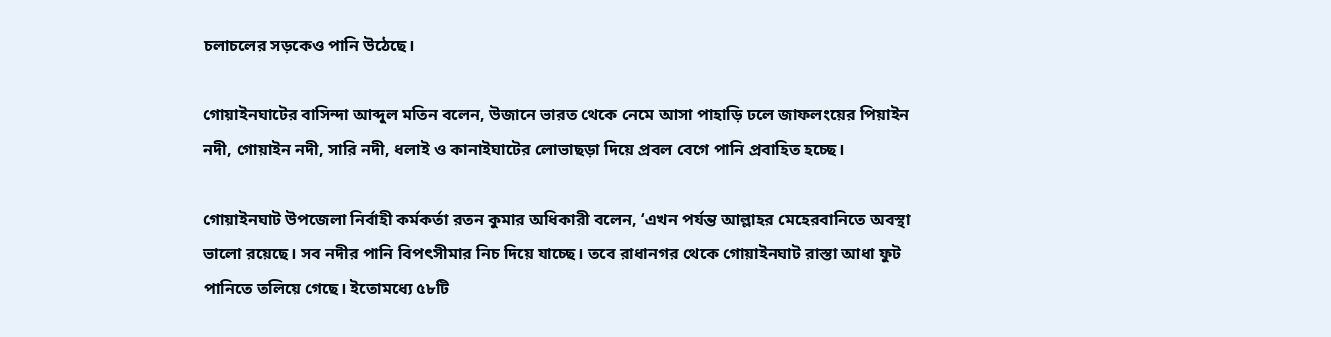চলাচলের সড়কেও পানি উঠেছে।

গোয়াইনঘাটের বাসিন্দা আব্দুল মতিন বলেন, উজানে ভারত থেকে নেমে আসা পাহাড়ি ঢলে জাফলংয়ের পিয়াইন নদী, গোয়াইন নদী, সারি নদী, ধলাই ও কানাইঘাটের লোভাছড়া দিয়ে প্রবল বেগে পানি প্রবাহিত হচ্ছে।

গোয়াইনঘাট উপজেলা নির্বাহী কর্মকর্তা রতন কুমার অধিকারী বলেন, ‘এখন পর্যন্ত আল্লাহর মেহেরবানিতে অবস্থা ভালো রয়েছে। সব নদীর পানি বিপৎসীমার নিচ দিয়ে যাচ্ছে। তবে রাধানগর থেকে গোয়াইনঘাট রাস্তা আধা ফুট পানিতে তলিয়ে গেছে। ইতোমধ্যে ৫৮টি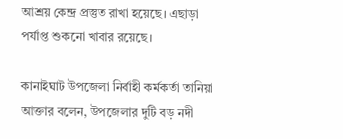আশ্রয় কেন্দ্র প্রস্তুত রাখা হয়েছে। এছাড়া পর্যাপ্ত শুকনো খাবার রয়েছে।

কানাইঘাট উপজেলা নির্বাহী কর্মকর্তা তানিয়া আক্তার বলেন, উপজেলার দুটি বড় নদী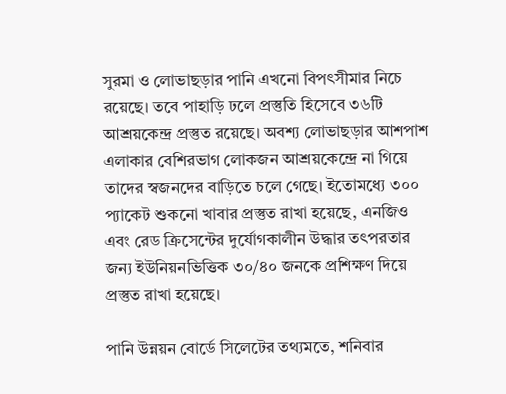সুরমা ও লোভাছড়ার পানি এখনো বিপৎসীমার নিচে রয়েছে। তবে পাহাড়ি ঢলে প্রস্তুতি হিসেবে ৩৬টি আশ্রয়কেন্দ্র প্রস্তুত রয়েছে। অবশ্য লোভাছড়ার আশপাশ এলাকার বেশিরভাগ লোকজন আশ্রয়কেন্দ্রে না গিয়ে তাদের স্বজনদের বাড়িতে চলে গেছে। ইতোমধ্যে ৩০০ প্যাকেট শুকনো খাবার প্রস্তুত রাখা হয়েছে, এনজিও এবং রেড ক্রিসেন্টের দুর্যোগকালীন উদ্ধার তৎপরতার জন্য ইউনিয়নভিত্তিক ৩০/৪০ জনকে প্রশিক্ষণ দিয়ে প্রস্তুত রাখা হয়েছে।

পানি উন্নয়ন বোর্ডে সিলেটের তথ্যমতে, শনিবার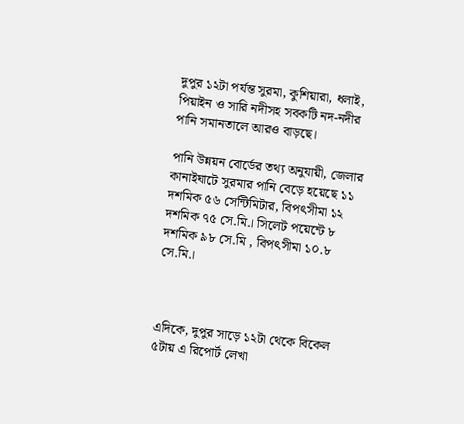দুপুর ১২টা পর্যন্ত সুরমা, কুশিয়ারা, ধলাই, পিয়াইন ও সারি নদীসহ সবকটি নদ-নদীর পানি সমানতালে আরও বাড়ছে।

পানি উন্নয়ন বোর্ডের তথ্য অনুযায়ী, জেলার কানাইঘাটে সুরমার পানি বেড়ে হয়েছে ১১ দশমিক ৫৬ সেন্টিমিটার, বিপৎসীমা ১২ দশমিক ৭৫ সে.মি.। সিলেট পয়েন্টে ৮ দশমিক ৯৮ সে.মি , বিপৎসীমা ১০.৮ সে.মি.।



এদিকে, দুপুর সাড়ে ১২টা থেকে বিকেল ৫টায় এ রিপোর্ট লেখা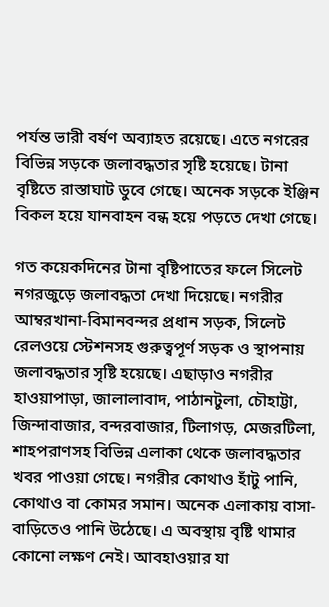পর্যন্ত ভারী বর্ষণ অব্যাহত রয়েছে। এতে নগরের বিভিন্ন সড়কে জলাবদ্ধতার সৃষ্টি হয়েছে। টানা বৃষ্টিতে রাস্তাঘাট ডুবে গেছে। অনেক সড়কে ইঞ্জিন বিকল হয়ে যানবাহন বন্ধ হয়ে পড়তে দেখা গেছে।

গত কয়েকদিনের টানা বৃষ্টিপাতের ফলে সিলেট নগরজুড়ে জলাবদ্ধতা দেখা দিয়েছে। নগরীর আম্বরখানা-বিমানবন্দর প্রধান সড়ক, সিলেট রেলওয়ে স্টেশনসহ গুরুত্বপূর্ণ সড়ক ও স্থাপনায় জলাবদ্ধতার সৃষ্টি হয়েছে। এছাড়াও নগরীর হাওয়াপাড়া, জালালাবাদ, পাঠানটুলা, চৌহাট্টা, জিন্দাবাজার, বন্দরবাজার, টিলাগড়, মেজরটিলা, শাহপরাণসহ বিভিন্ন এলাকা থেকে জলাবদ্ধতার খবর পাওয়া গেছে। নগরীর কোথাও হাঁটু পানি, কোথাও বা কোমর সমান। অনেক এলাকায় বাসা-বাড়িতেও পানি উঠেছে। এ অবস্থায় বৃষ্টি থামার কোনো লক্ষণ নেই। আবহাওয়ার যা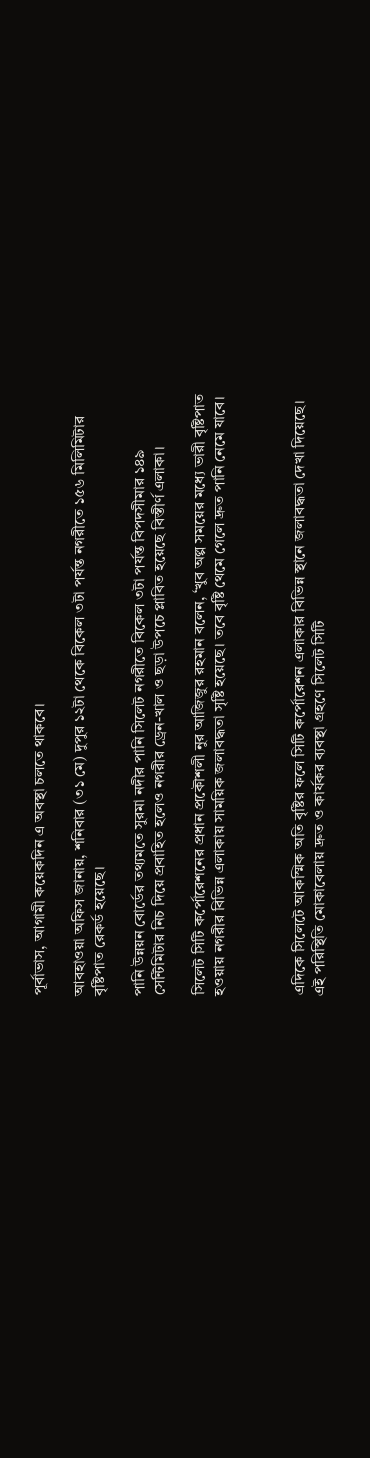পূর্বাভাস, আগামী কয়েকদিন এ অবস্থা চলতে থাকবে।

আবহাওয়া অফিস জানায়, শনিবার (৩১ মে) দুপুর ১২টা থেকে বিকেল ৩টা পর্যন্ত নগরীতে ১৫৬ মিলিমিটার বৃষ্টিপাত রেকর্ড হয়েছে।

পানি উন্নয়ন বোর্ডের তথ্যমতে সুরমা নদীর পানি সিলেট নগরীতে বিকেল ৩টা পর্যন্ত বিপদসীমার ১৪৯ সেন্টিমিটার নিচ দিয়ে প্রবাহিত হলেও নগরীর ড্রেন-খাল ও ছড়া উপচে প্লাবিত হয়েছে বিস্তীর্ণ এলাকা।

সিলেট সিটি কর্পোরেশনের প্রধান প্রকৌশলী নুর আজিজুর রহমান বলেন, ‘খুব অল্প সময়ের মধ্যে ভারী বৃষ্টিপাত হওয়ায় নগরীর বিভিন্ন এলাকায় সাময়িক জলাবদ্ধতা সৃষ্টি হয়েছে। তবে বৃষ্টি থেমে গেলে দ্রুত পানি নেমে যাবে।



এদিকে সিলেটে আকস্মিক অতি বৃষ্টির ফলে সিটি কর্পোরেশন এলাকার বিভিন্ন স্থানে জলাবদ্ধতা দেখা দিয়েছে। এই পরিস্থিতি মোকাবেলায় দ্রুত ও কার্যকর ব্যবস্থা গ্রহণে সিলেট সিটি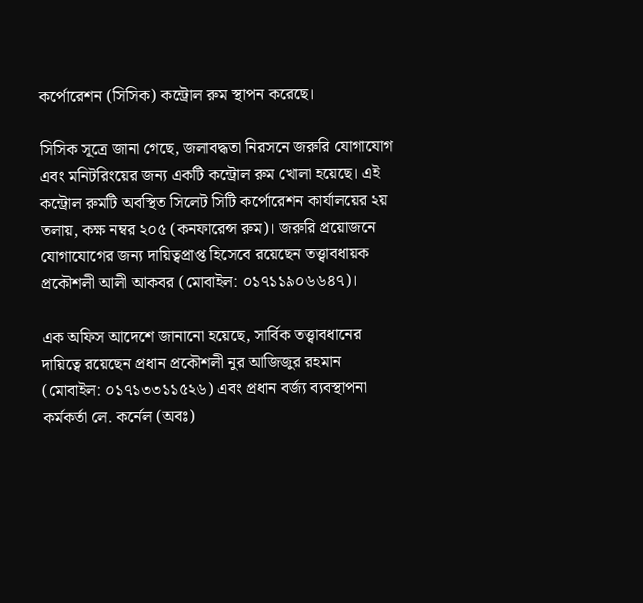কর্পোরেশন (সিসিক) কন্ট্রোল রুম স্থাপন করেছে।

সিসিক সূত্রে জানা গেছে, জলাবদ্ধতা নিরসনে জরুরি যোগাযোগ এবং মনিটরিংয়ের জন্য একটি কন্ট্রোল রুম খোলা হয়েছে। এই কন্ট্রোল রুমটি অবস্থিত সিলেট সিটি কর্পোরেশন কার্যালয়ের ২য় তলায়, কক্ষ নম্বর ২০৫ (কনফারেন্স রুম)। জরুরি প্রয়োজনে যোগাযোগের জন্য দায়িত্বপ্রাপ্ত হিসেবে রয়েছেন তত্ত্বাবধায়ক প্রকৌশলী আলী আকবর (মোবাইল: ০১৭১১৯০৬৬৪৭)।

এক অফিস আদেশে জানানো হয়েছে, সার্বিক তত্ত্বাবধানের দায়িত্বে রয়েছেন প্রধান প্রকৌশলী নুর আজিজুর রহমান (মোবাইল: ০১৭১৩৩১১৫২৬) এবং প্রধান বর্জ্য ব্যবস্থাপনা কর্মকর্তা লে. কর্নেল (অবঃ)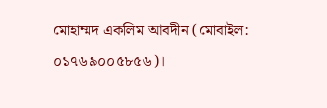মোহাম্মদ একলিম আবদীন (মোবাইল: ০১৭৬৯০০৫৮৫৬)।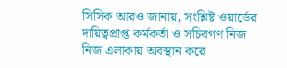সিসিক আরও জানায়, সংশ্লিষ্ট ওয়ার্ডের দায়িত্বপ্রাপ্ত কর্মকর্তা ও সচিবগণ নিজ নিজ এলাকায় অবস্থান করে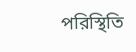পরিস্থিতি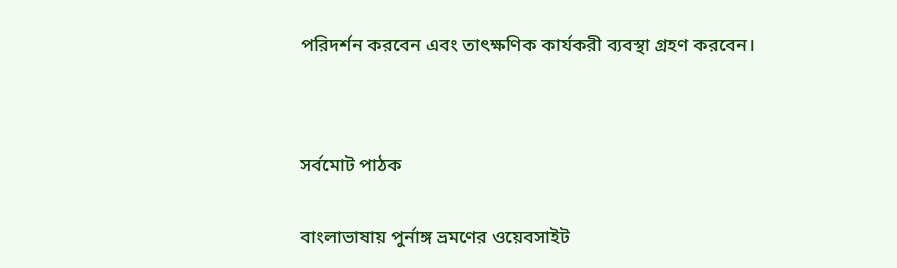পরিদর্শন করবেন এবং তাৎক্ষণিক কার্যকরী ব্যবস্থা গ্রহণ করবেন।




সর্বমোট পাঠক


বাংলাভাষায় পুর্নাঙ্গ ভ্রমণের ওয়েবসাইট